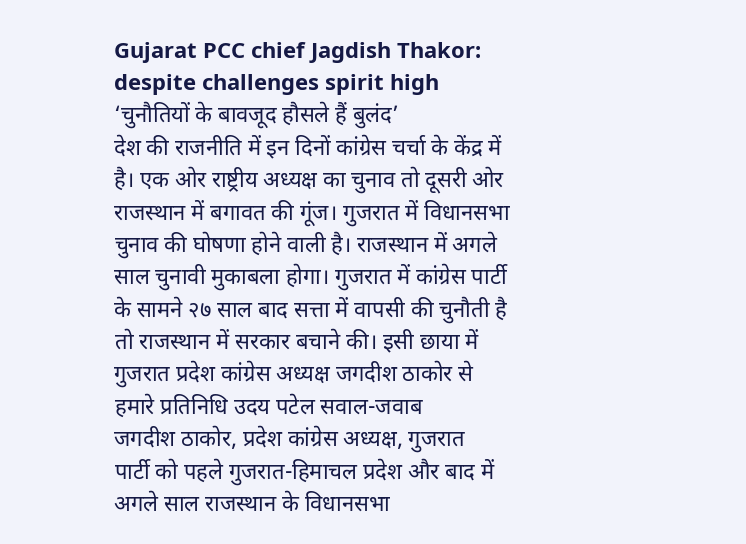Gujarat PCC chief Jagdish Thakor: despite challenges spirit high
‘चुनौतियों के बावजूद हौसले हैं बुलंद’
देश की राजनीति में इन दिनों कांग्रेस चर्चा के केंद्र में है। एक ओर राष्ट्रीय अध्यक्ष का चुनाव तो दूसरी ओर राजस्थान में बगावत की गूंज। गुजरात में विधानसभा चुनाव की घोषणा होने वाली है। राजस्थान में अगले साल चुनावी मुकाबला होगा। गुजरात में कांग्रेस पार्टी के सामने २७ साल बाद सत्ता में वापसी की चुनौती है तो राजस्थान में सरकार बचाने की। इसी छाया में गुजरात प्रदेश कांग्रेस अध्यक्ष जगदीश ठाकोर से हमारे प्रतिनिधि उदय पटेल सवाल-जवाब
जगदीश ठाकोर, प्रदेश कांग्रेस अध्यक्ष, गुजरात
पार्टी को पहले गुजरात-हिमाचल प्रदेश और बाद में अगले साल राजस्थान के विधानसभा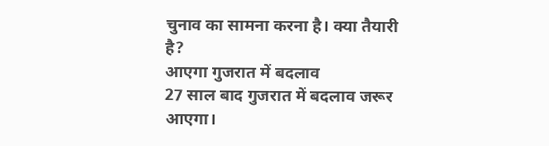चुनाव का सामना करना है। क्या तैयारी है?
आएगा गुजरात में बदलाव
27 साल बाद गुजरात में बदलाव जरूर आएगा।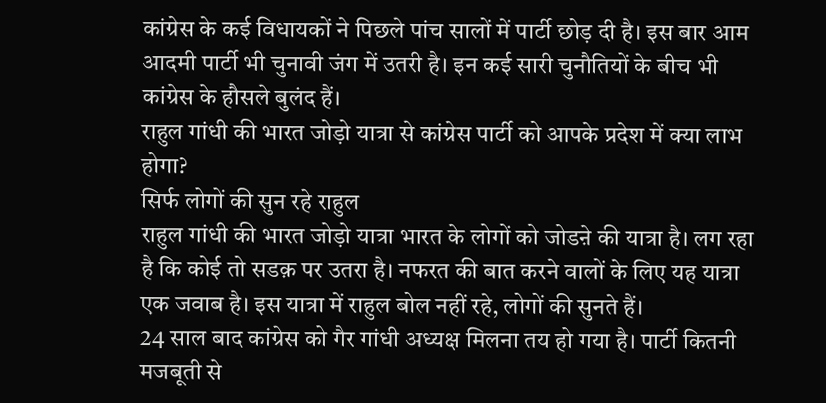कांग्रेस के कई विधायकों ने पिछले पांच सालों में पार्टी छोड़ दी है। इस बार आम आदमी पार्टी भी चुनावी जंग में उतरी है। इन कई सारी चुनौतियों के बीच भी कांग्रेस के हौसले बुलंद हैं।
राहुल गांधी की भारत जोड़ो यात्रा से कांग्रेस पार्टी को आपके प्रदेश में क्या लाभ होगा?
सिर्फ लोगों की सुन रहे राहुल
राहुल गांधी की भारत जोड़ो यात्रा भारत के लोगों को जोडऩे की यात्रा है। लग रहा है कि कोई तो सडक़ पर उतरा है। नफरत की बात करने वालों के लिए यह यात्रा एक जवाब है। इस यात्रा में राहुल बोल नहीं रहे, लोगों की सुनते हैं।
24 साल बाद कांग्रेस को गैर गांधी अध्यक्ष मिलना तय हो गया है। पार्टी कितनी मजबूती से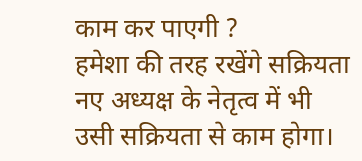काम कर पाएगी ?
हमेशा की तरह रखेंगे सक्रियता
नए अध्यक्ष के नेतृत्व में भी उसी सक्रियता से काम होगा।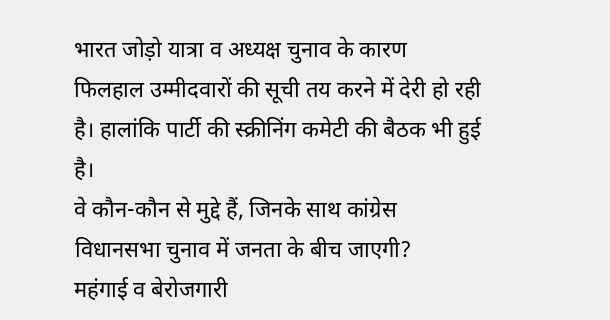भारत जोड़ो यात्रा व अध्यक्ष चुनाव के कारण फिलहाल उम्मीदवारों की सूची तय करने में देरी हो रही है। हालांकि पार्टी की स्क्रीनिंग कमेटी की बैठक भी हुई है।
वे कौन-कौन से मुद्दे हैं, जिनके साथ कांग्रेस विधानसभा चुनाव में जनता के बीच जाएगी?
महंगाई व बेरोजगारी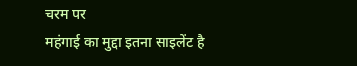चरम पर
महंगाई का मुद्दा इतना साइलेंट है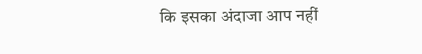कि इसका अंदाजा आप नहीं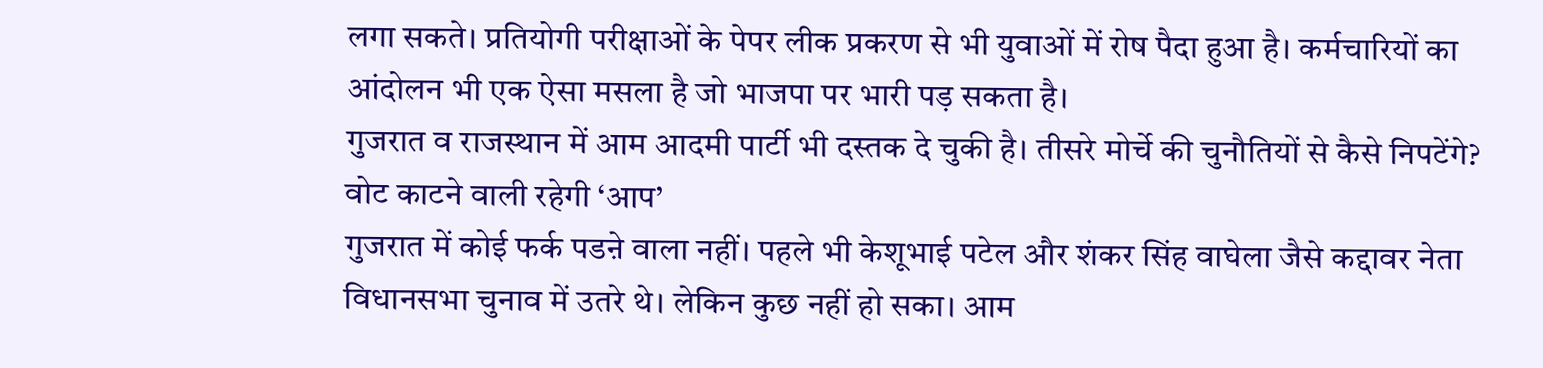लगा सकते। प्रतियोगी परीक्षाओं के पेपर लीक प्रकरण से भी युवाओं में रोष पैदा हुआ है। कर्मचारियों का आंदोलन भी एक ऐसा मसला है जो भाजपा पर भारी पड़ सकता है।
गुजरात व राजस्थान में आम आदमी पार्टी भी दस्तक दे चुकी है। तीसरे मोर्चे की चुनौतियों से कैसे निपटेंगे?
वोट काटने वाली रहेगी ‘आप’
गुजरात में कोई फर्क पडऩे वाला नहीं। पहले भी केशूभाई पटेल और शंकर सिंह वाघेला जैसे कद्दावर नेता विधानसभा चुनाव में उतरे थे। लेकिन कुछ नहीं हो सका। आम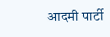आदमी पार्टी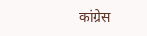कांग्रेस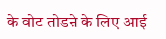के वोट तोडऩे के लिए आई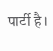पार्टी है।